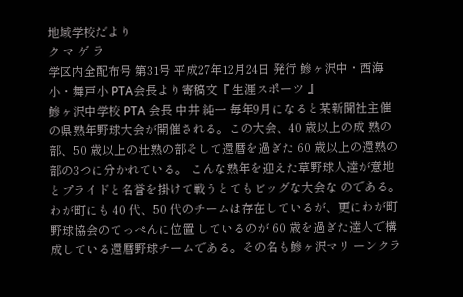地域学校だより
ク マ ゲ ラ
学区内全配布号 第31号 平成27年12月24日 発行 鰺ヶ沢中・西海小・舞戸小 PTA会長より寄稿文『 生涯スポーツ 』
鰺ヶ沢中学校 PTA 会長 中井 純一 毎年9月になると某新聞社主催の県熟年野球大会が開催される。この大会、40 歳以上の成 熟の部、50 歳以上の壮熟の部そして還暦を過ぎた 60 歳以上の還熟の部の3つに分かれている。 こんな熟年を迎えた草野球人達が意地とプライドと名誉を掛けて戦うとてもビッグな大会な のである。 わが町にも 40 代、50 代のチームは存在しているが、更にわが町野球協会のてっぺんに位置 しているのが 60 歳を過ぎた達人で構成している還暦野球チームである。その名も鰺ヶ沢マリ ーンクラ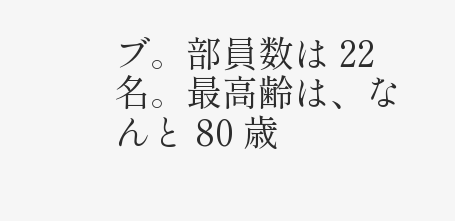ブ。部員数は 22 名。最高齢は、なんと 80 歳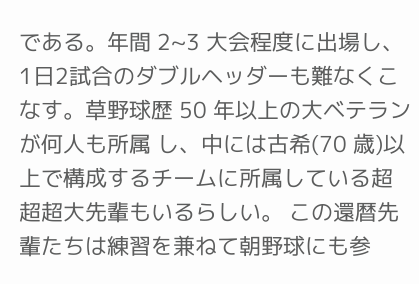である。年間 2~3 大会程度に出場し、 1日2試合のダブルヘッダーも難なくこなす。草野球歴 50 年以上の大ベテランが何人も所属 し、中には古希(70 歳)以上で構成するチームに所属している超超超大先輩もいるらしい。 この還暦先輩たちは練習を兼ねて朝野球にも参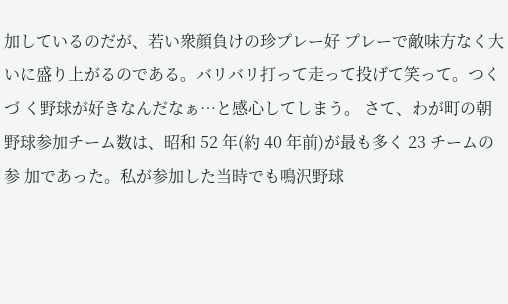加しているのだが、若い衆顔負けの珍プレー好 プレーで敵味方なく大いに盛り上がるのである。バリバリ打って走って投げて笑って。つくづ く野球が好きなんだなぁ…と感心してしまう。 さて、わが町の朝野球参加チーム数は、昭和 52 年(約 40 年前)が最も多く 23 チームの参 加であった。私が参加した当時でも鳴沢野球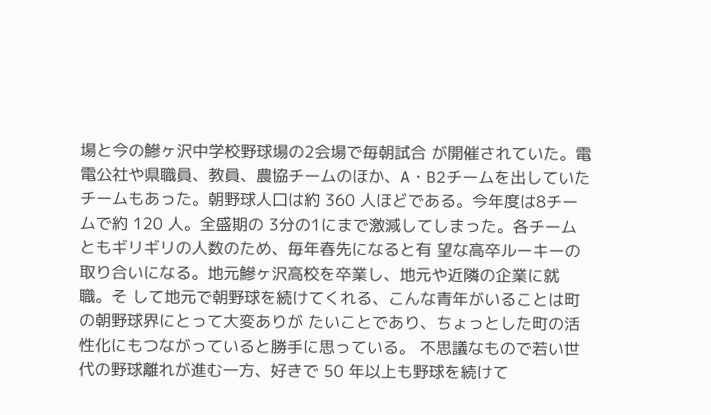場と今の鰺ヶ沢中学校野球場の2会場で毎朝試合 が開催されていた。電電公社や県職員、教員、農協チームのほか、A・B2チームを出していた チームもあった。朝野球人口は約 360 人ほどである。今年度は8チームで約 120 人。全盛期の 3分の1にまで激減してしまった。各チームともギリギリの人数のため、毎年春先になると有 望な高卒ルーキーの取り合いになる。地元鰺ヶ沢高校を卒業し、地元や近隣の企業に就職。そ して地元で朝野球を続けてくれる、こんな青年がいることは町の朝野球界にとって大変ありが たいことであり、ちょっとした町の活性化にもつながっていると勝手に思っている。 不思議なもので若い世代の野球離れが進む一方、好きで 50 年以上も野球を続けて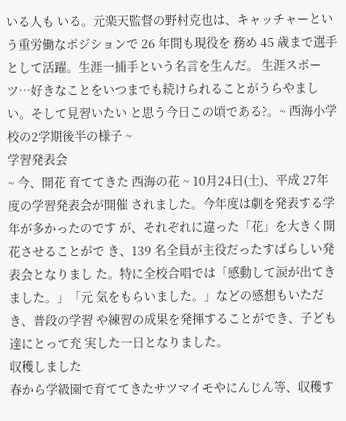いる人も いる。元楽天監督の野村克也は、キャッチャーという重労働なポジションで 26 年間も現役を 務め 45 歳まで選手として活躍。生涯一捕手という名言を生んだ。 生涯スポーツ…好きなことをいつまでも続けられることがうらやましい。そして見習いたい と思う今日この頃である?。~ 西海小学校の2学期後半の様子 ~
学習発表会
~ 今、開花 育ててきた 西海の花 ~ 10月24日(土)、平成 27年度の学習発表会が開催 されました。今年度は劇を発表する学年が多かったのです が、それぞれに違った「花」を大きく開花させることがで き、139 名全員が主役だったすばらしい発表会となりまし た。特に全校合唱では「感動して涙が出てきました。」「元 気をもらいました。」などの感想もいただき、普段の学習 や練習の成果を発揮することができ、子ども達にとって充 実した一日となりました。
収穫しました
春から学級園で育ててきたサツマイモやにんじん等、収穫す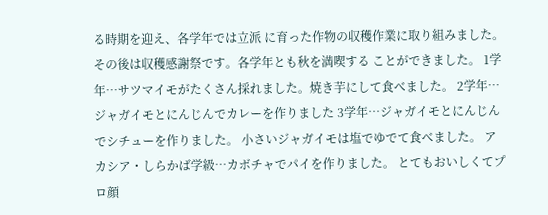る時期を迎え、各学年では立派 に育った作物の収穫作業に取り組みました。その後は収穫感謝祭です。各学年とも秋を満喫する ことができました。 1学年…サツマイモがたくさん採れました。焼き芋にして食べました。 2学年…ジャガイモとにんじんでカレーを作りました 3学年…ジャガイモとにんじんでシチューを作りました。 小さいジャガイモは塩でゆでて食べました。 アカシア・しらかば学級…カボチャでパイを作りました。 とてもおいしくてプロ顔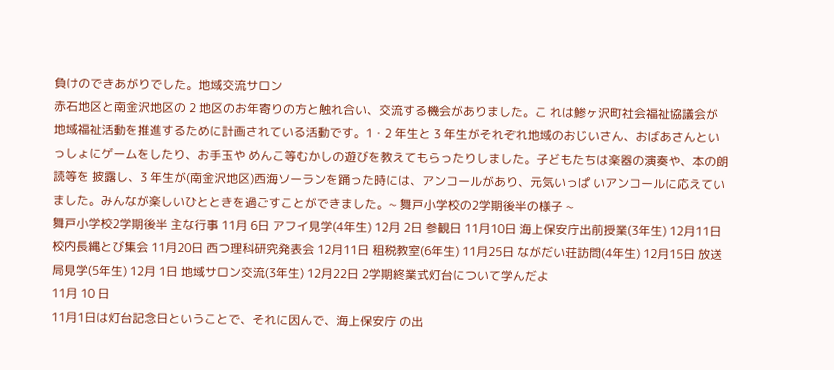負けのできあがりでした。地域交流サロン
赤石地区と南金沢地区の 2 地区のお年寄りの方と触れ合い、交流する機会がありました。こ れは鯵ヶ沢町社会福祉協議会が地域福祉活動を推進するために計画されている活動です。1・2 年生と 3 年生がそれぞれ地域のおじいさん、おばあさんといっしょにゲームをしたり、お手玉や めんこ等むかしの遊びを教えてもらったりしました。子どもたちは楽器の演奏や、本の朗読等を 披露し、3 年生が(南金沢地区)西海ソーランを踊った時には、アンコールがあり、元気いっぱ いアンコールに応えていました。みんなが楽しいひとときを過ごすことができました。~ 舞戸小学校の2学期後半の様子 ~
舞戸小学校2学期後半 主な行事 11月 6日 アフイ見学(4年生) 12月 2日 参観日 11月10日 海上保安庁出前授業(3年生) 12月11日 校内長縄とび集会 11月20日 西つ理科研究発表会 12月11日 租税教室(6年生) 11月25日 ながだい荘訪問(4年生) 12月15日 放送局見学(5年生) 12月 1日 地域サロン交流(3年生) 12月22日 2学期終業式灯台について学んだよ
11月 10 日
11月1日は灯台記念日ということで、それに因んで、海上保安庁 の出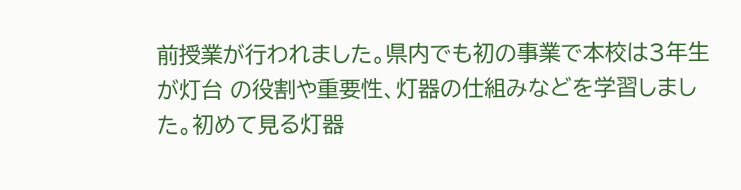前授業が行われました。県内でも初の事業で本校は3年生が灯台 の役割や重要性、灯器の仕組みなどを学習しました。初めて見る灯器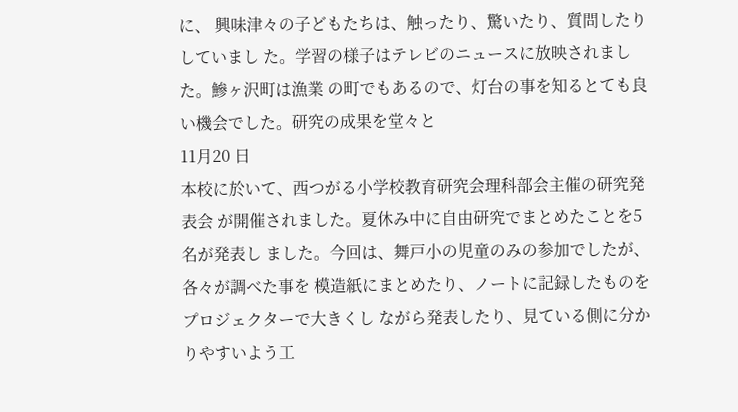に、 興味津々の子どもたちは、触ったり、驚いたり、質問したりしていまし た。学習の様子はテレビのニュースに放映されました。鰺ヶ沢町は漁業 の町でもあるので、灯台の事を知るとても良い機会でした。研究の成果を堂々と
11月20 日
本校に於いて、西つがる小学校教育研究会理科部会主催の研究発表会 が開催されました。夏休み中に自由研究でまとめたことを5名が発表し ました。今回は、舞戸小の児童のみの参加でしたが、各々が調べた事を 模造紙にまとめたり、ノートに記録したものをプロジェクターで大きくし ながら発表したり、見ている側に分かりやすいよう工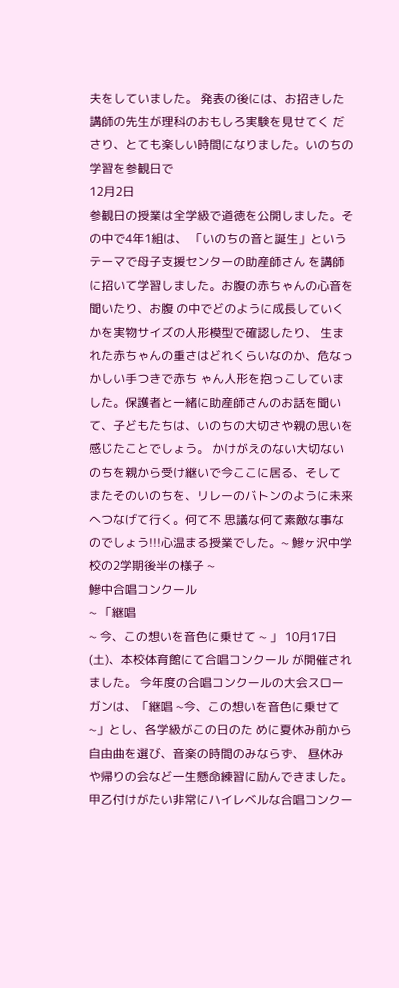夫をしていました。 発表の後には、お招きした講師の先生が理科のおもしろ実験を見せてく ださり、とても楽しい時間になりました。いのちの学習を参観日で
12月2日
参観日の授業は全学級で道徳を公開しました。その中で4年1組は、 「いのちの音と誕生」というテーマで母子支援センターの助産師さん を講師に招いて学習しました。お腹の赤ちゃんの心音を聞いたり、お腹 の中でどのように成長していくかを実物サイズの人形模型で確認したり、 生まれた赤ちゃんの重さはどれくらいなのか、危なっかしい手つきで赤ち ゃん人形を抱っこしていました。保護者と一緒に助産師さんのお話を聞い て、子どもたちは、いのちの大切さや親の思いを感じたことでしょう。 かけがえのない大切ないのちを親から受け継いで今ここに居る、そして またそのいのちを、リレーのバトンのように未来へつなげて行く。何て不 思議な何て素敵な事なのでしょう!!!心温まる授業でした。~ 鰺ヶ沢中学校の2学期後半の様子 ~
鰺中合唱コンクール
~ 「継唱
~ 今、この想いを音色に乗せて ~ 」 10月17日(土)、本校体育館にて合唱コンクール が開催されました。 今年度の合唱コンクールの大会スローガンは、「継唱 ~今、この想いを音色に乗せて~」とし、各学級がこの日のた めに夏休み前から自由曲を選び、音楽の時間のみならず、 昼休みや帰りの会など一生懸命練習に励んできました。 甲乙付けがたい非常にハイレベルな合唱コンクー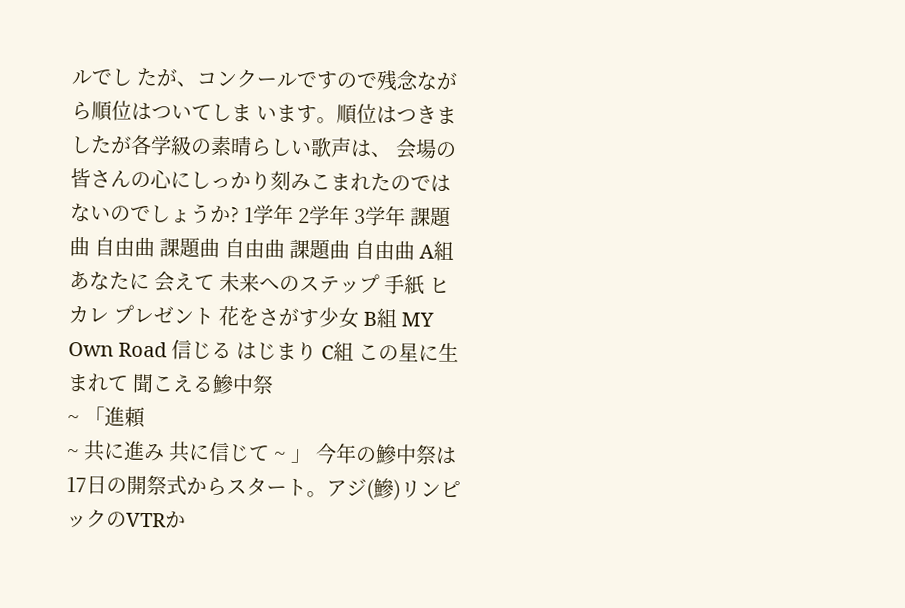ルでし たが、コンクールですので残念ながら順位はついてしま います。順位はつきましたが各学級の素晴らしい歌声は、 会場の皆さんの心にしっかり刻みこまれたのではないのでしょうか? 1学年 2学年 3学年 課題曲 自由曲 課題曲 自由曲 課題曲 自由曲 A組 あなたに 会えて 未来へのステップ 手紙 ヒカレ プレゼント 花をさがす少女 B組 MY Own Road 信じる はじまり C組 この星に生まれて 聞こえる鰺中祭
~ 「進頼
~ 共に進み 共に信じて ~ 」 今年の鰺中祭は17日の開祭式からスタート。アジ(鰺)リンピックのVTRか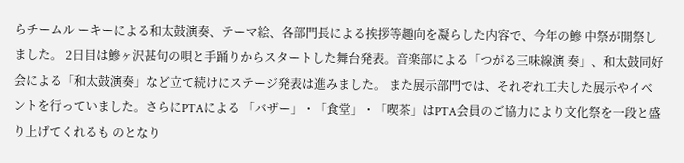らチームル ーキーによる和太鼓演奏、テーマ絵、各部門長による挨拶等趣向を凝らした内容で、今年の鰺 中祭が開祭しました。 2日目は鰺ヶ沢甚句の唄と手踊りからスタートした舞台発表。音楽部による「つがる三味線演 奏」、和太鼓同好会による「和太鼓演奏」など立て続けにステージ発表は進みました。 また展示部門では、それぞれ工夫した展示やイベントを行っていました。さらにPTAによる 「バザー」・「食堂」・「喫茶」はPTA会員のご協力により文化祭を一段と盛り上げてくれるも のとなり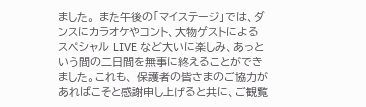ました。 また午後の「マイステージ」では、ダンスにカラオケやコント、大物ゲストによるスペシャル LIVE など大いに楽しみ、あっという間の二日間を無事に終えることができました。これも、 保護者の皆さまのご協力があればこそと感謝申し上げると共に、ご観覧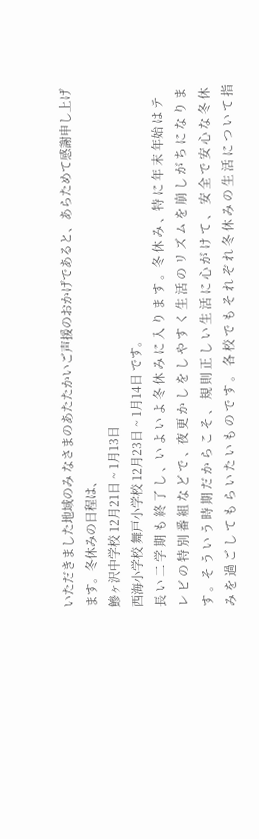いただきました地域のみ なさまのあたたかいご声援のおかげであると、あらためて感謝申し上げます。冬休みの日程は、
鰺ヶ沢中学校 12月21日 ~ 1月13日
西海小学校 舞戸小学校 12月23日 ~ 1月14日 です。
長 い 二 学 期 も 終 了 し 、い よ い よ 冬 休 み に 入 り ま す 。冬 休 み 、特 に 年 末 年始 は テ レ ビ の 特 別 番 組 な ど で 、夜 更 か し を し や す く 生 活 の リ ズ ム を 崩 し が ち に な り ま す 。そ う い う 時 期 だ か ら こ そ 、 規 則 正 し い 生 活 に 心 が け て 、 安 全 で 安 心 な 冬 休 み を 過 ご し て も ら い た い も の で す 。 各 校 で も そ れ ぞ れ 冬 休 み の 生 活 に つ い て 指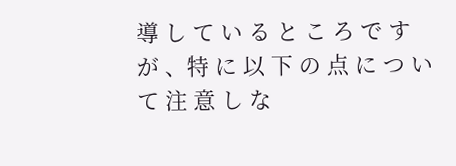導 し て い る と こ ろ で す が 、特 に 以 下 の 点 に つ い て 注 意 し な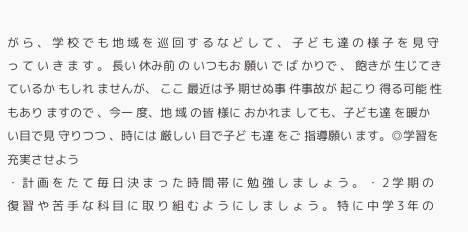が ら 、 学 校 で も 地 域 を 巡 回 す る な ど し て 、 子 ど も 達 の 様 子 を 見 守 っ て い き ま す 。 長い 休み前 の いつもお 願い で ば かりで 、 飽きが 生じてき ているか もしれ ませんが、 ここ 最近は予 期せぬ事 件事故が 起こり 得る可能 性もあり ますので 、今一 度、地 域 の皆 様に おかれま しても、子ども達 を暖か い目で見 守りつつ 、時には 厳しい 目で子ど も達 をご 指導願い ます。◎学習を充実させよう
・ 計 画 を た て 毎 日 決 ま っ た 時 間 帯 に 勉 強 し ま し ょ う 。 ・ 2 学 期 の 復 習 や 苦 手 な 科 目 に 取 り 組 む よ う に し ま し ょ う 。 特 に 中 学 3 年 の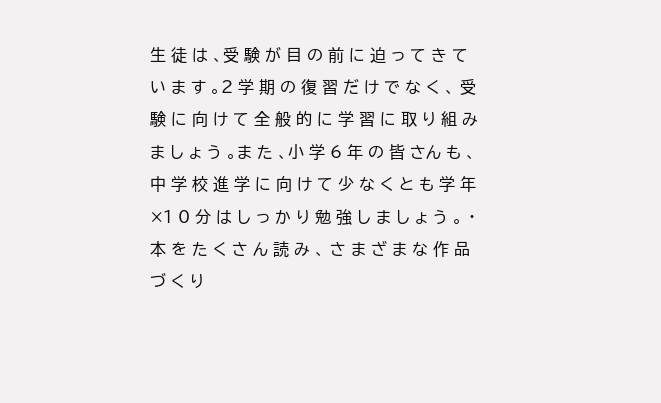生 徒 は 、受 験 が 目 の 前 に 迫 っ て き て い ま す 。2 学 期 の 復 習 だ け で な く 、 受 験 に 向 け て 全 般 的 に 学 習 に 取 り 組 み ま し ょ う 。ま た 、小 学 6 年 の 皆 さん も 、中 学 校 進 学 に 向 け て 少 な く と も 学 年 ×1 0 分 は し っ か り 勉 強 し ま し ょ う 。 ・ 本 を た く さ ん 読 み 、 さ ま ざ ま な 作 品 づ く り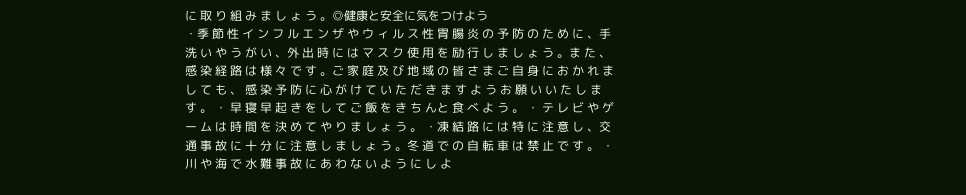に 取 り 組 み ま し ょ う 。◎健康と安全に気をつけよう
・季 節 性 イ ン フ ル エ ン ザ や ウ ィ ル ス 性 胃 腸 炎 の 予 防 の た め に 、手 洗 い や う が い 、外 出 時 に は マ ス ク 使 用 を 励 行 し ま し ょ う 。ま た 、感 染 経 路 は 様 々 で す 。ご 家 庭 及 び 地 域 の 皆 さ ま ご 自 身 に お か れ ま し て も 、 感 染 予 防 に 心 が け て い た だ き ま す よ う お 願 い い た し ま す 。 ・ 早 寝 早 起 き を し て ご 飯 を き ち んと 食 べ よ う 。 ・ テ レ ビ や ゲ ー ム は 時 間 を 決 め て や り ま し ょ う 。 ・凍 結 路 に は 特 に 注 意 し 、交 通 事 故 に 十 分 に 注 意 し ま し ょ う 。冬 道 で の 自 転 車 は 禁 止 で す 。 ・川 や 海 で 水 難 事 故 に あ わ な い よ う に し よ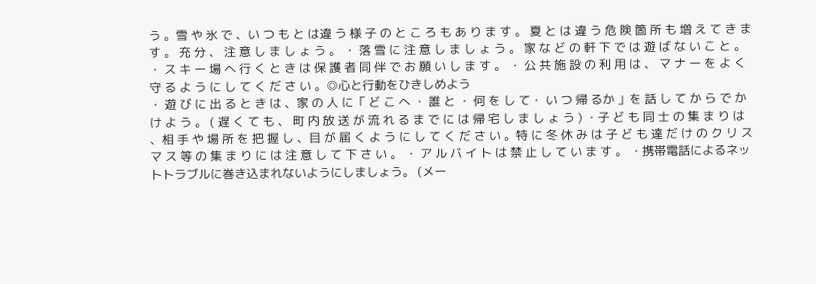う 。雪 や 氷 で 、い つ も と は違 う 様 子 の と こ ろ も あ り ま す 。 夏 と は 違 う 危 険 箇 所 も 増 え て き ま す 。 充 分 、 注 意 し ま し ょ う 。 ・ 落 雪 に 注 意 し ま し ょ う 。 家 な ど の 軒 下 で は 遊 ば な い こ と 。 ・ ス キ ー 場 へ 行 く と き は 保 護 者 同 伴 で お 願 い し ま す 。 ・ 公 共 施 設 の 利 用 は 、 マ ナ ー を よ く 守 る よ う に し て く だ さ い 。◎心と行動をひきしめよう
・ 遊 び に 出 る と き は 、家 の 人 に「 ど こ へ ・ 誰 と ・ 何 を し て・ い つ 帰 るか 」を 話 し て か ら で か け よ う 。 ( 遅 く て も 、 町 内 放 送 が 流 れ る ま で に は 帰 宅 し ま し ょ う ) ・子 ど も 同 士 の 集 ま り は 、相 手 や 場 所 を 把 握 し 、目 が 届 く よ う に し て く だ さ い 。特 に 冬 休 み は 子 ど も 達 だ け の ク リ ス マ ス 等 の 集 ま り に は 注 意 し て 下 さ い 。 ・ ア ル バ イ ト は 禁 止 し て い ま す 。 ・携帯電話によるネットトラブルに巻き込まれないようにしましょう。 (メー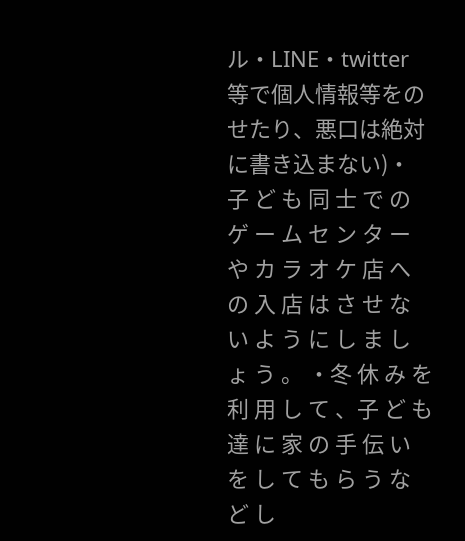ル・LINE・twitter 等で個人情報等をのせたり、悪口は絶対に書き込まない)・ 子 ど も 同 士 で の ゲ ー ム セ ン タ ー や カ ラ オ ケ 店 へ の 入 店 は さ せ な い よ う に し ま し ょ う 。 ・冬 休 み を 利 用 し て 、子 ど も 達 に 家 の 手 伝 い を し て も ら う な ど し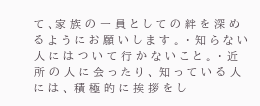て 、家 族 の 一 員 と し て の 絆 を 深 め る よ う に お 願 い し ま す 。 ・ 知 ら な い 人 に は つ い て 行 か な い こ と 。 ・ 近 所 の 人 に 会 っ た り 、 知 っ て い る 人 に は 、 積 極 的 に 挨 拶 を し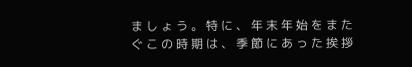ま し ょ う 。 特 に 、 年 末 年 始 を ま た ぐ こ の 時 期 は 、 季 節 に あ っ た 挨 拶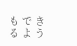も で き る よ う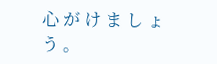心 が け ま し ょ う 。